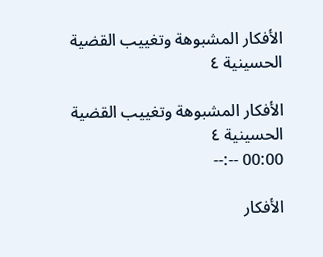الأفكار المشبوهة وتغييب القضية الحسينية ٤

الأفكار المشبوهة وتغييب القضية الحسينية ٤
00:00 --:--

الأفكار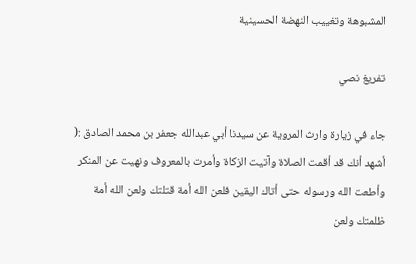المشبوهة وتغييب النهضة الحسينية

تفريغ نصي

جاء في زيارة وارث المروية عن سيدنا أبي عبدالله جعفر بن محمد الصادق :( أشهد أنك قد أقمت الصلاة وآتيت الزكاة وأمرت بالمعروف ونهيت عن المنكر وأطعت الله ورسوله حتى أتاك اليقين فلعن الله أمة قتلتك ولعن الله أمة ظلمتك ولعن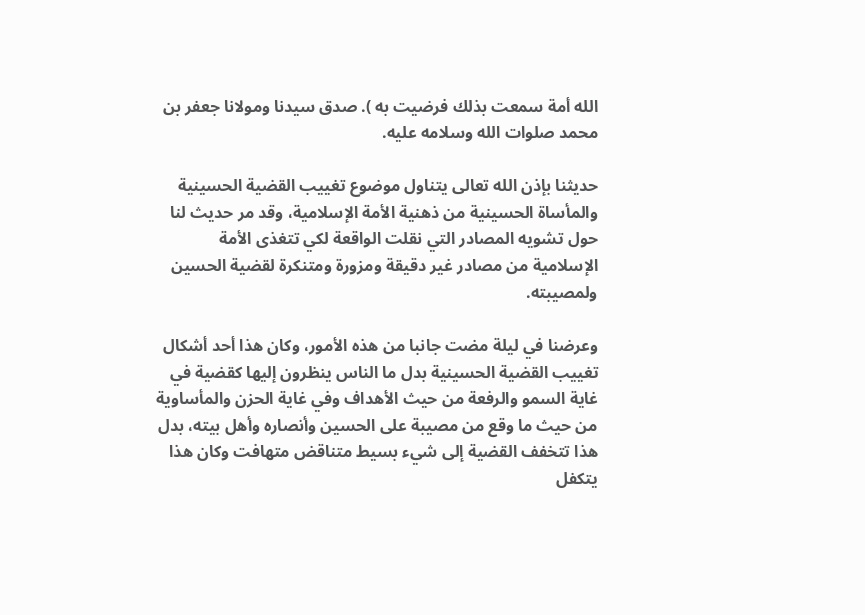الله أمة سمعت بذلك فرضيت به ). صدق سيدنا ومولانا جعفر بن محمد صلوات الله وسلامه عليه.

حديثنا بإذن الله تعالى يتناول موضوع تغييب القضية الحسينية والمأساة الحسينية من ذهنية الأمة الإسلامية، وقد مر حديث لنا حول تشويه المصادر التي نقلت الواقعة لكي تتغذى الأمة الإسلامية من مصادر غير دقيقة ومزورة ومتنكرة لقضية الحسين ولمصيبته.

وعرضنا في ليلة مضت جانبا من هذه الأمور، وكان هذا أحد أشكال تغييب القضية الحسينية بدل ما الناس ينظرون إليها كقضية في غاية السمو والرفعة من حيث الأهداف وفي غاية الحزن والمأساوية من حيث ما وقع من مصيبة على الحسين وأنصاره وأهل بيته، بدل هذا تتخفف القضية إلى شيء بسيط متناقض متهافت وكان هذا يتكفل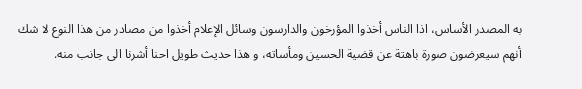به المصدر الأساس، اذا الناس أخذوا المؤرخون والدارسون وسائل الإعلام أخذوا من مصادر من هذا النوع لا شك أنهم سيعرضون صورة باهتة عن قضية الحسين ومأساته، و هذا حديث طويل احنا أشرنا الى جانب منه.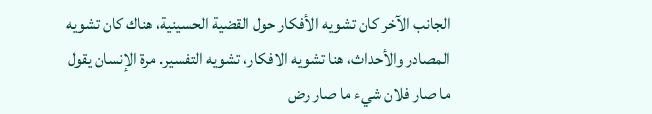الجانب الآخر كان تشويه الأفكار حول القضية الحسينية، هناك كان تشويه المصادر والأحداث، هنا تشويه الافكار، تشويه التفسير. مرة الإنسان يقول ما صار فلان شيء ما صار رض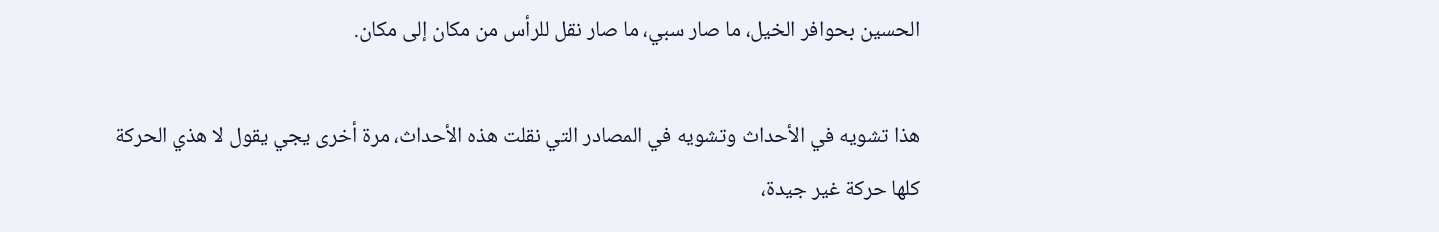الحسين بحوافر الخيل، ما صار سبي، ما صار نقل للرأس من مكان إلى مكان.

هذا تشويه في الأحداث وتشويه في المصادر التي نقلت هذه الأحداث، مرة أخرى يجي يقول لا هذي الحركة كلها حركة غير جيدة،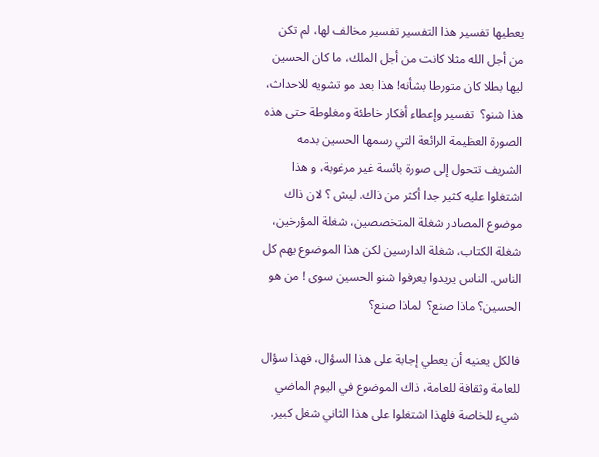يعطيها تفسير هذا التفسير تفسير مخالف لها، لم تكن من أجل الله مثلا كانت من أجل الملك، ما كان الحسين ليها بطلا كان متورطا بشأنه! هذا بعد مو تشويه للاحداث، هذا شنو؟  تفسير وإعطاء أفكار خاطئة ومغلوطة حتى هذه الصورة العظيمة الرائعة التي رسمها الحسين بدمه الشريف تتحول إلى صورة بائسة غير مرغوبة، و هذا اشتغلوا عليه كثير جدا أكثر من ذاك. ليش ؟ لان ذاك موضوع المصادر شغلة المتخصصين، شغلة المؤرخين، شغلة الكتاب، شغلة الدارسين لكن هذا الموضوع يهم كل الناس. الناس يريدوا يعرفوا شنو الحسين سوى ! من هو الحسين؟ ماذا صنع؟  لماذا صنع؟

فالكل يعنيه أن يعطي إجابة على هذا السؤال، فهذا سؤال للعامة وثقافة للعامة، ذاك الموضوع في اليوم الماضي شيء للخاصة فلهذا اشتغلوا على هذا الثاني شغل كبير.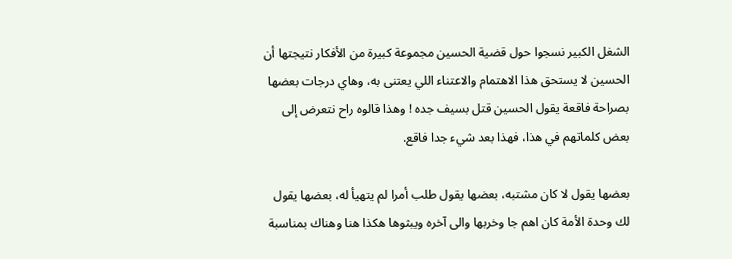الشغل الكبير نسجوا حول قضية الحسين مجموعة كبيرة من الأفكار نتيجتها أن الحسين لا يستحق هذا الاهتمام والاعتناء اللي يعتنى به، وهاي درجات بعضها بصراحة فاقعة يقول الحسين قتل بسيف جده ! وهذا قالوه راح نتعرض إلى بعض كلماتهم في هذا، فهذا بعد شيء جدا فاقع.

بعضها يقول لا كان مشتبه، بعضها يقول طلب أمرا لم يتهيأ له، بعضها يقول لك وحدة الأمة كان اهم جا وخربها والى آخره ويبثوها هكذا هنا وهناك بمناسبة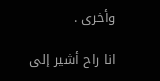وأخرى .

انا راح أشير إلى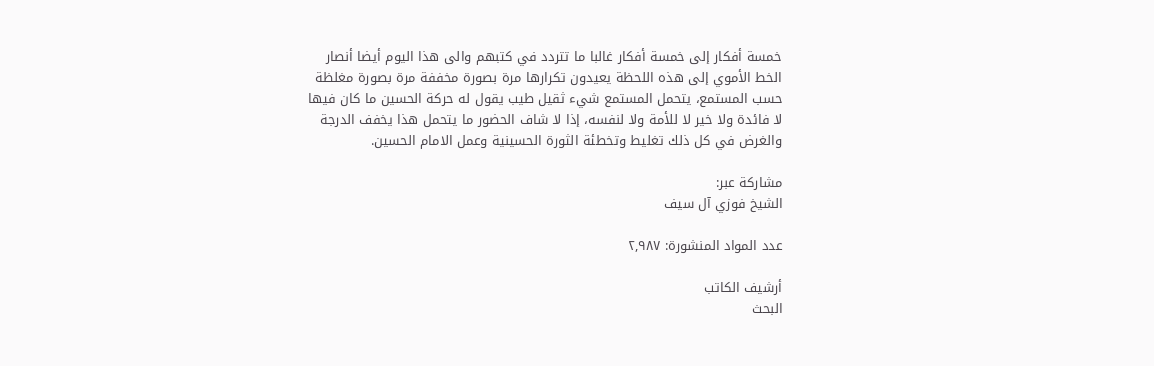خمسة أفكار إلى خمسة أفكار غالبا ما تتردد في كتبهم والى هذا اليوم أيضا أنصار الخط الأموي إلى هذه اللحظة يعيدون تكرارها مرة بصورة مخففة مرة بصورة مغلظة حسب المستمع، يتحمل المستمع شيء ثقيل طيب يقول له حركة الحسين ما كان فيها لا فائدة ولا خير لا للأمة ولا لنفسه، إذا لا شاف الحضور ما يتحمل هذا يخفف الدرجة والغرض في كل ذلك تغليط وتخطئة الثورة الحسينية وعمل الامام الحسين.

مشاركة عبر:
الشيخ فوزي آل سيف

عدد المواد المنشورة: ٢,٩٨٧

أرشيف الكاتب
البحث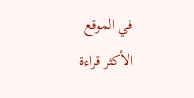في الموقع
الأكثر قراءة